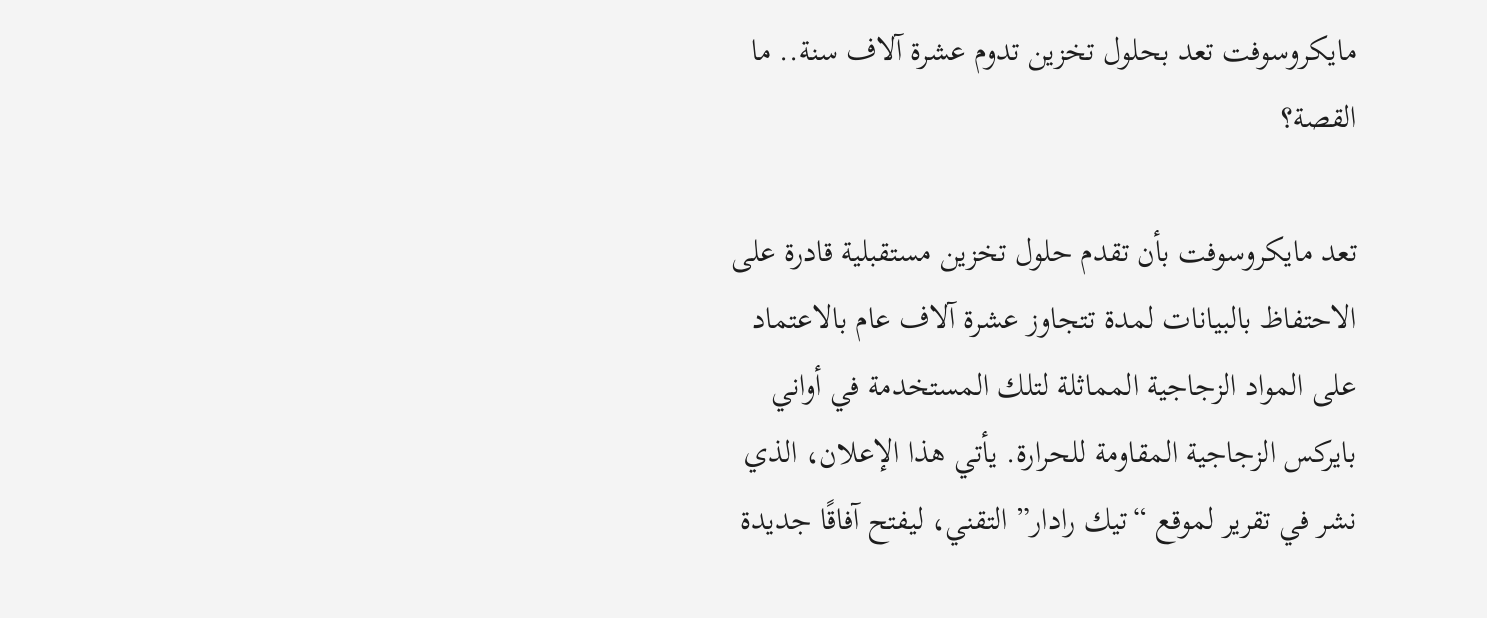مايكروسوفت تعد بحلول تخزين تدوم عشرة آلاف سنة.. ما القصة؟

تعد مايكروسوفت بأن تقدم حلول تخزين مستقبلية قادرة على الاحتفاظ بالبيانات لمدة تتجاوز عشرة آلاف عام بالاعتماد على المواد الزجاجية المماثلة لتلك المستخدمة في أواني بايركس الزجاجية المقاومة للحرارة. يأتي هذا الإعلان، الذي نشر في تقرير لموقع “تيك رادار” التقني، ليفتح آفاقًا جديدة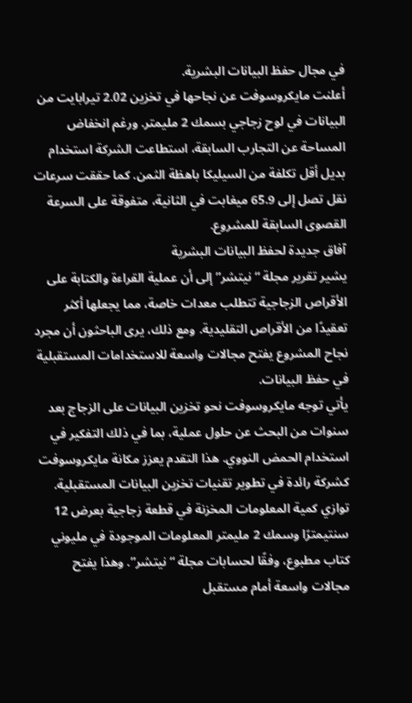في مجال حفظ البيانات البشرية.
أعلنت مايكروسوفت عن نجاحها في تخزين 2.02 تيرابايت من البيانات في لوح زجاجي بسمك 2 مليمتر. ورغم انخفاض المساحة عن التجارب السابقة، استطاعت الشركة استخدام بديل أقل تكلفة من السيليكا باهظة الثمن. كما حققت سرعات نقل تصل إلى 65.9 ميغابت في الثانية، متفوقة على السرعة القصوى السابقة للمشروع.
آفاق جديدة لحفظ البيانات البشرية
يشير تقرير مجلة “نيتشر” إلى أن عملية القراءة والكتابة على الأقراص الزجاجية تتطلب معدات خاصة، مما يجعلها أكثر تعقيدًا من الأقراص التقليدية. ومع ذلك، يرى الباحثون أن مجرد نجاح المشروع يفتح مجالات واسعة للاستخدامات المستقبلية في حفظ البيانات.
يأتي توجه مايكروسوفت نحو تخزين البيانات على الزجاج بعد سنوات من البحث عن حلول عملية، بما في ذلك التفكير في استخدام الحمض النووي. هذا التقدم يعزز مكانة مايكروسوفت كشركة رائدة في تطوير تقنيات تخزين البيانات المستقبلية.
توازي كمية المعلومات المخزنة في قطعة زجاجية بعرض 12 سنتيمترًا وسمك 2 مليمتر المعلومات الموجودة في مليوني كتاب مطبوع، وفقًا لحسابات مجلة “نيتشر”. وهذا يفتح مجالات واسعة أمام مستقبل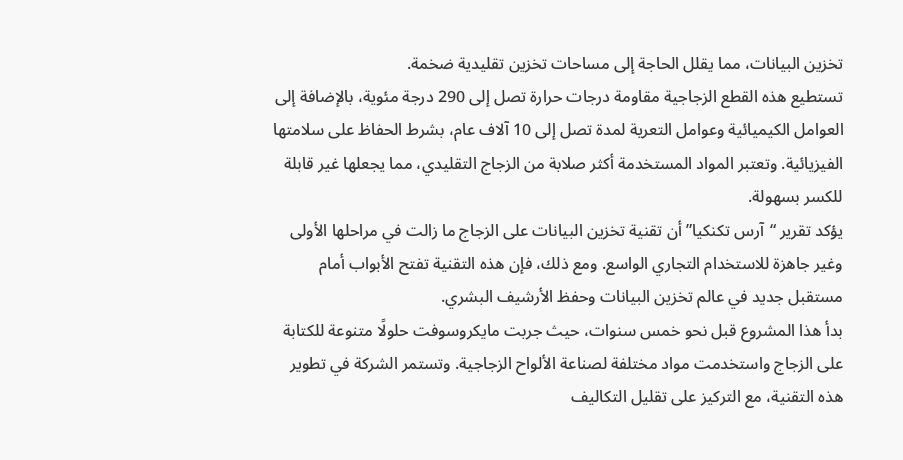تخزين البيانات، مما يقلل الحاجة إلى مساحات تخزين تقليدية ضخمة.
تستطيع هذه القطع الزجاجية مقاومة درجات حرارة تصل إلى 290 درجة مئوية، بالإضافة إلى العوامل الكيميائية وعوامل التعرية لمدة تصل إلى 10 آلاف عام، بشرط الحفاظ على سلامتها الفيزيائية. وتعتبر المواد المستخدمة أكثر صلابة من الزجاج التقليدي، مما يجعلها غير قابلة للكسر بسهولة.
يؤكد تقرير “آرس تكنكيا” أن تقنية تخزين البيانات على الزجاج ما زالت في مراحلها الأولى وغير جاهزة للاستخدام التجاري الواسع. ومع ذلك، فإن هذه التقنية تفتح الأبواب أمام مستقبل جديد في عالم تخزين البيانات وحفظ الأرشيف البشري.
بدأ هذا المشروع قبل نحو خمس سنوات، حيث جربت مايكروسوفت حلولًا متنوعة للكتابة على الزجاج واستخدمت مواد مختلفة لصناعة الألواح الزجاجية. وتستمر الشركة في تطوير هذه التقنية، مع التركيز على تقليل التكاليف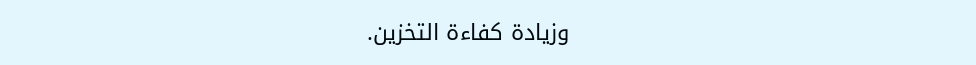وزيادة كفاءة التخزين.